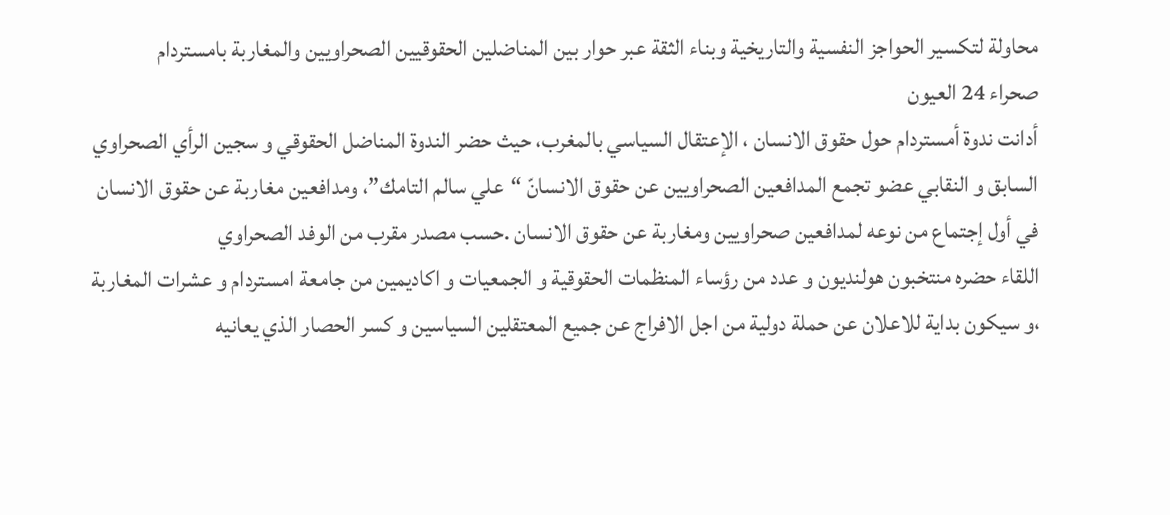محاولة لتكسير الحواجز النفسية والتاريخية وبناء الثقة عبر حوار بين المناضلين الحقوقيين الصحراويين والمغاربة بامستردام
صحراء 24 العيون
أدانت ندوة أمستردام حول حقوق الانسان ، الإعتقال السياسي بالمغرب، حيث حضر الندوة المناضل الحقوقي و سجين الرأي الصحراوي السابق و النقابي عضو تجمع المدافعين الصحراويين عن حقوق الانسانّ “علي سالم التامك”، ومدافعين مغاربة عن حقوق الانسان في أول إجتماع من نوعه لمدافعين صحراويين ومغاربة عن حقوق الانسان .حسب مصدر مقرب من الوفد الصحراوي
اللقاء حضره منتخبون هولنديون و عدد من رؤساء المنظمات الحقوقية و الجمعيات و اكاديمين من جامعة امستردام و عشرات المغاربة ،و سيكون بداية للاعلان عن حملة دولية من اجل الافراج عن جميع المعتقلين السياسين و كسر الحصار الذي يعانيه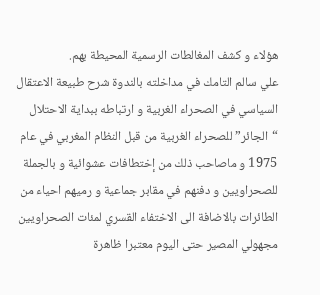هؤلاء و كشف المغالطات الرسمية المحيطة بهم.
علي سالم التامك في مداخلته بالندوة شرح طبيعة الاعتقال السياسي في الصحراء الغربية و ارتباطه ببداية الاحتلال “الجائر” للصحراء الغربية من قبل النظام المغربي في عام 1975 و ماصاحب ذلك من إختطافات عشوائية و بالجملة للصحراويين و دفنهم في مقابر جماعية و رميهم احياء من الطائرات بالاضافة الى الاختفاء القسري لمئات الصحراويين مجهولي المصير حتى اليوم معتبرا ظاهرة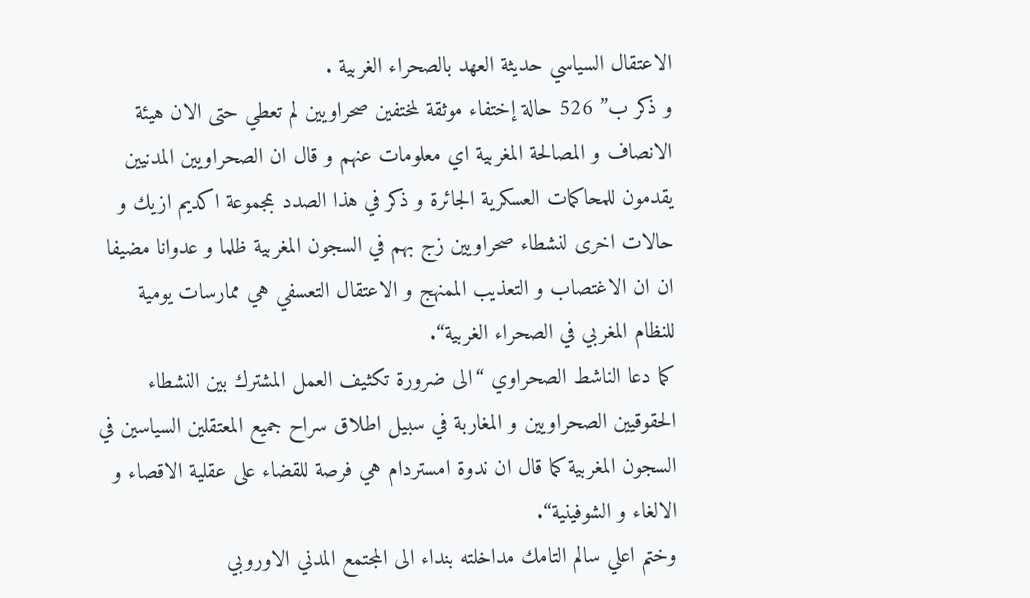الاعتقال السياسي حديثة العهد بالصحراء الغربية .
و ذكر ب” 526 حالة إختفاء موثقة لمختفين صحراويين لم تعطي حتى الان هيئة الانصاف و المصالحة المغربية اي معلومات عنهم و قال ان الصحراويين المدنيين يقدمون للمحاكمات العسكرية الجائرة و ذكر في هذا الصدد بمجموعة اكديم ازيك و حالات اخرى لنشطاء صحراويين زج بهم في السجون المغربية ظلما و عدوانا مضيفا ان ان الاغتصاب و التعذيب الممنهج و الاعتقال التعسفي هي ممارسات يومية للنظام المغربي في الصحراء الغربية“.
كما دعا الناشط الصحراوي “الى ضرورة تكثيف العمل المشترك بين النشطاء الحقوقيين الصحراويين و المغاربة في سبيل اطلاق سراح جميع المعتقلين السياسين في السجون المغربية كما قال ان ندوة امستردام هي فرصة للقضاء على عقلية الاقصاء و الالغاء و الشوفينية“.
وختم اعلي سالم التامك مداخلته بنداء الى المجتمع المدني الاوروبي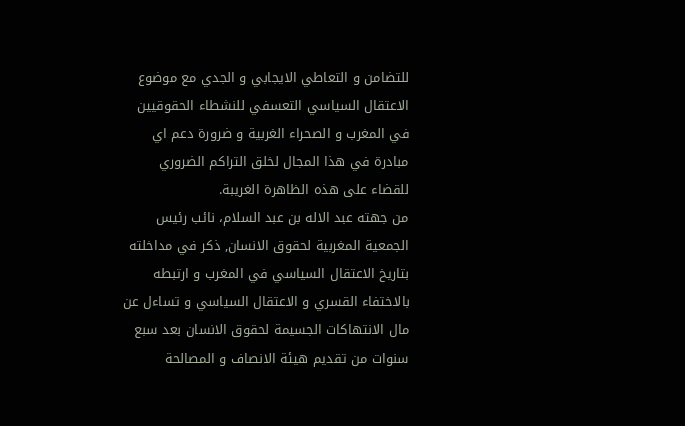للتضامن و التعاطي الايجابي و الجدي مع موضوع الاعتقال السياسي التعسفي للنشطاء الحقوقيين في المغرب و الصحراء الغربية و ضرورة دعم اي مبادرة في هذا المجال لخلق التراكم الضروري للقضاء على هذه الظاهرة الغريبة.
من جهته عبد الاله بن عبد السلام، نائب رئيس الجمعية المغربية لحقوق الانسان, ذكر في مداخلته بتاريخ الاعتقال السياسي في المغرب و ارتبطه بالاختفاء القسري و الاعتقال السياسي و تساءل عن مال الانتهاكات الجسيمة لحقوق الانسان بعد سبع سنوات من تقديم هيئة الانصاف و المصالحة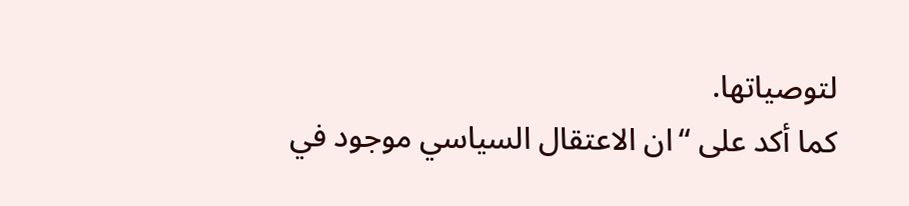لتوصياتها.
كما أكد على “ان الاعتقال السياسي موجود في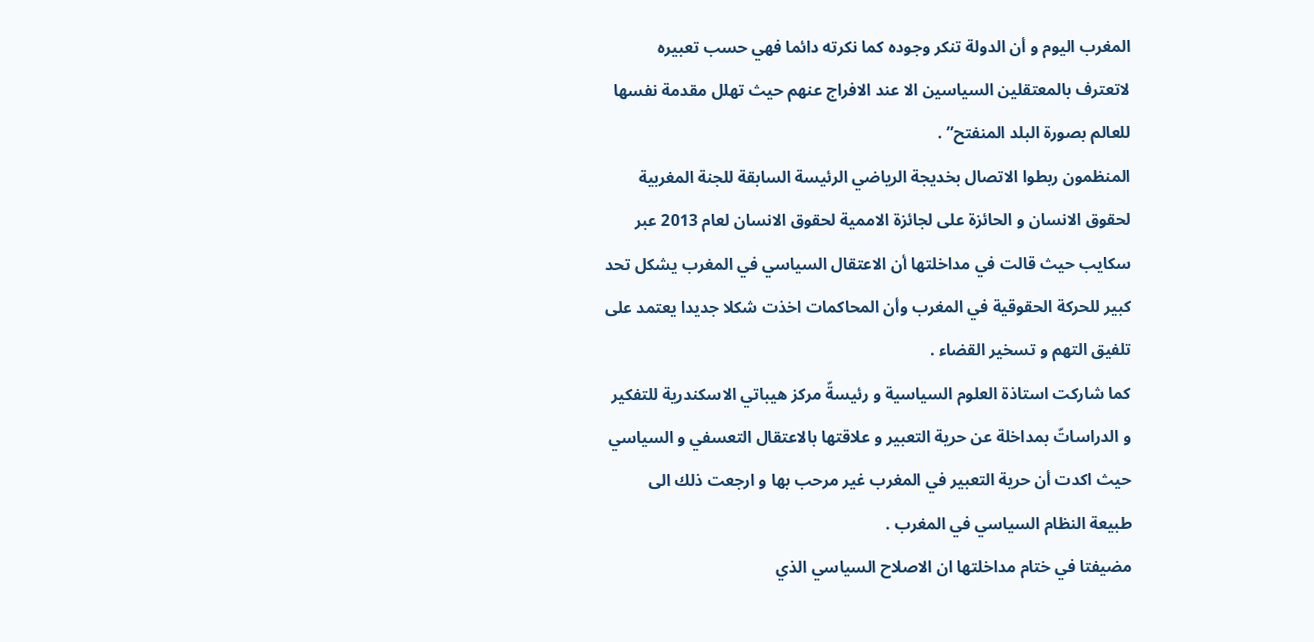المغرب اليوم و أن الدولة تنكر وجوده كما نكرته دائما فهي حسب تعبيره لاتعترف بالمعتقلين السياسين الا عند الافراج عنهم حيث تهلل مقدمة نفسها للعالم بصورة البلد المنفتح” .
المنظمون ربطوا الاتصال بخديجة الرياضي الرئيسة السابقة للجنة المغربية لحقوق الانسان و الحائزة على لجائزة الاممية لحقوق الانسان لعام 2013 عبر سكايب حيث قالت في مداخلتها أن الاعتقال السياسي في المغرب يشكل تحد كبير للحركة الحقوقية في المغرب وأن المحاكمات اخذت شكلا جديدا يعتمد على تلفيق التهم و تسخير القضاء .
كما شاركت استاذة العلوم السياسية و رئيسةّ مركز هيباتي الاسكندرية للتفكير و الدراساتّ بمداخلة عن حرية التعبير و علاقتها بالاعتقال التعسفي و السياسي حيث اكدت أن حرية التعبير في المغرب غير مرحب بها و ارجعت ذلك الى طبيعة النظام السياسي في المغرب .
مضيفتا في ختام مداخلتها ان الاصلاح السياسي الذي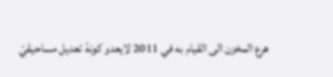هرع المخزن الى القيام به في 2011 لايعدو كونهّ تعديل مساحيقيّ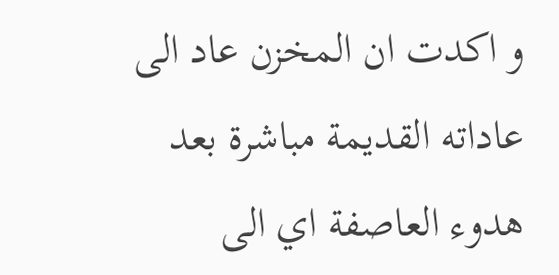و اكدت ان المخزن عاد الى عاداته القديمة مباشرة بعد هدوء العاصفة اي الى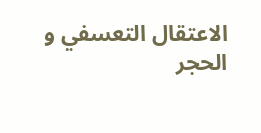الاعتقال التعسفي و الحجر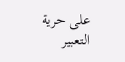على حرية التعبير